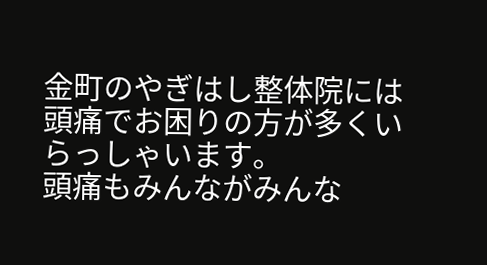金町のやぎはし整体院には頭痛でお困りの方が多くいらっしゃいます。
頭痛もみんながみんな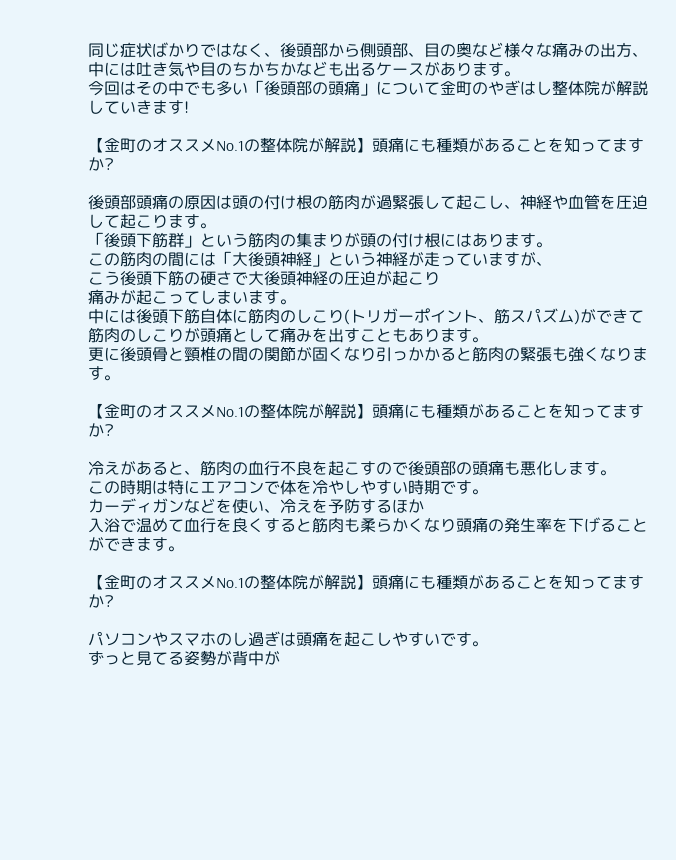同じ症状ばかりではなく、後頭部から側頭部、目の奥など様々な痛みの出方、
中には吐き気や目のちかちかなども出るケースがあります。
今回はその中でも多い「後頭部の頭痛」について金町のやぎはし整体院が解説していきます!

【金町のオススメNo.1の整体院が解説】頭痛にも種類があることを知ってますか?

後頭部頭痛の原因は頭の付け根の筋肉が過緊張して起こし、神経や血管を圧迫して起こります。
「後頭下筋群」という筋肉の集まりが頭の付け根にはあります。
この筋肉の間には「大後頭神経」という神経が走っていますが、
こう後頭下筋の硬さで大後頭神経の圧迫が起こり
痛みが起こってしまいます。
中には後頭下筋自体に筋肉のしこり(トリガーポイント、筋スパズム)ができて
筋肉のしこりが頭痛として痛みを出すこともあります。
更に後頭骨と頸椎の間の関節が固くなり引っかかると筋肉の緊張も強くなります。

【金町のオススメNo.1の整体院が解説】頭痛にも種類があることを知ってますか?

冷えがあると、筋肉の血行不良を起こすので後頭部の頭痛も悪化します。
この時期は特にエアコンで体を冷やしやすい時期です。
カーディガンなどを使い、冷えを予防するほか
入浴で温めて血行を良くすると筋肉も柔らかくなり頭痛の発生率を下げることができます。

【金町のオススメNo.1の整体院が解説】頭痛にも種類があることを知ってますか?

パソコンやスマホのし過ぎは頭痛を起こしやすいです。
ずっと見てる姿勢が背中が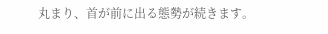丸まり、首が前に出る態勢が続きます。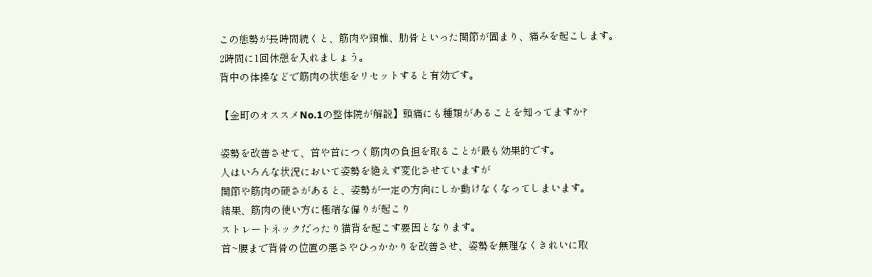この態勢が長時間続くと、筋肉や頸椎、肋骨といった関節が固まり、痛みを起こします。
2時間に1回休憩を入れましょう。
背中の体操などで筋肉の状態をリセットすると有効です。

【金町のオススメNo.1の整体院が解説】頭痛にも種類があることを知ってますか?

姿勢を改善させて、首や首につく筋肉の負担を取ることが最も効果的です。
人はいろんな状況において姿勢を絶えず変化させていますが
関節や筋肉の硬さがあると、姿勢が一定の方向にしか動けなくなってしまいます。
結果、筋肉の使い方に極端な偏りが起こり
ストレートネックだったり猫背を起こす要因となります。
首~腰まで背骨の位置の悪さやひっかかりを改善させ、姿勢を無理なくきれいに取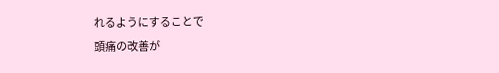れるようにすることで
頭痛の改善が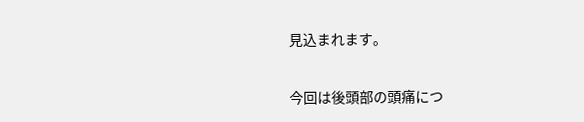見込まれます。

今回は後頭部の頭痛につ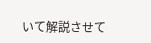いて解説させて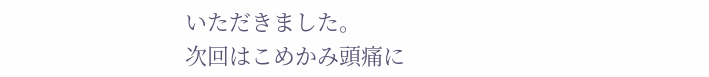いただきました。
次回はこめかみ頭痛に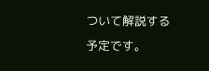ついて解説する予定です。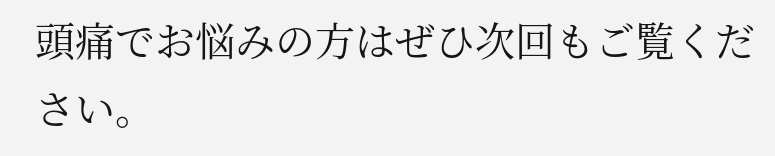頭痛でお悩みの方はぜひ次回もご覧ください。